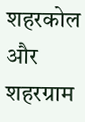शहरकोल और शहरग्राम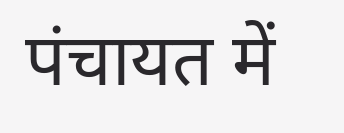पंचायत में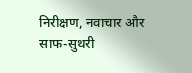निरीक्षण, नवाचार और साफ-सुथरी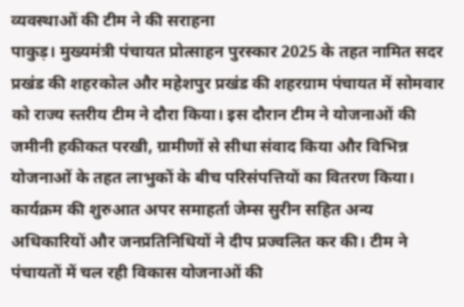व्यवस्थाओं की टीम ने की सराहना
पाकुड़। मुख्यमंत्री पंचायत प्रोत्साहन पुरस्कार 2025 के तहत नामित सदर प्रखंड की शहरकोल और महेशपुर प्रखंड की शहरग्राम पंचायत में सोमवार को राज्य स्तरीय टीम ने दौरा किया। इस दौरान टीम ने योजनाओं की जमीनी हकीकत परखी, ग्रामीणों से सीधा संवाद किया और विभिन्न योजनाओं के तहत लाभुकों के बीच परिसंपत्तियों का वितरण किया। कार्यक्रम की शुरुआत अपर समाहर्ता जेम्स सुरीन सहित अन्य अधिकारियों और जनप्रतिनिधियों ने दीप प्रज्वलित कर की। टीम ने पंचायतों में चल रही विकास योजनाओं की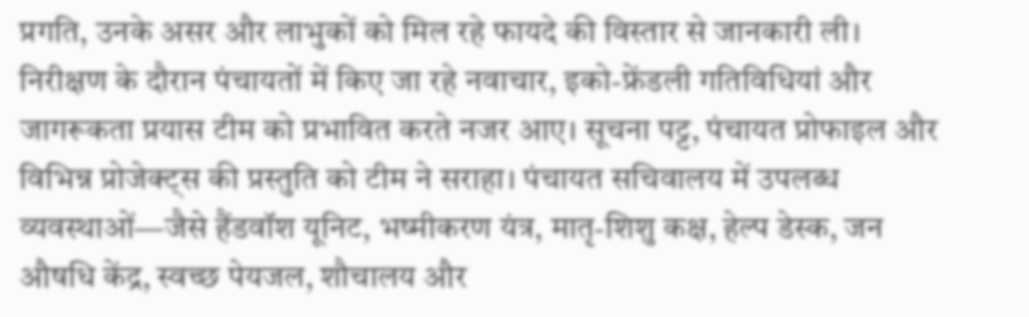प्रगति, उनके असर और लाभुकों को मिल रहे फायदे की विस्तार से जानकारी ली। निरीक्षण के दौरान पंचायतों में किए जा रहे नवाचार, इको-फ्रेंडली गतिविधियां और जागरूकता प्रयास टीम को प्रभावित करते नजर आए। सूचना पट्ट, पंचायत प्रोफाइल और विभिन्न प्रोजेक्ट्स की प्रस्तुति को टीम ने सराहा। पंचायत सचिवालय में उपलब्ध व्यवस्थाओं—जैसे हैंडवॉश यूनिट, भष्मीकरण यंत्र, मातृ-शिशु कक्ष, हेल्प डेस्क, जन औषधि केंद्र, स्वच्छ पेयजल, शौचालय और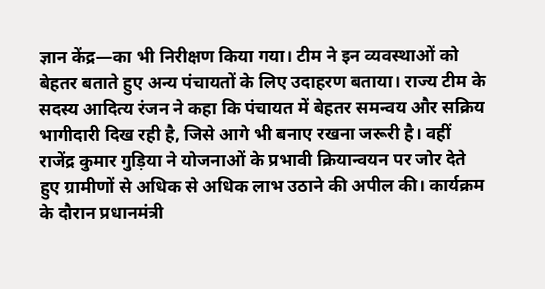ज्ञान केंद्र—का भी निरीक्षण किया गया। टीम ने इन व्यवस्थाओं को बेहतर बताते हुए अन्य पंचायतों के लिए उदाहरण बताया। राज्य टीम के सदस्य आदित्य रंजन ने कहा कि पंचायत में बेहतर समन्वय और सक्रिय भागीदारी दिख रही है, जिसे आगे भी बनाए रखना जरूरी है। वहीं राजेंद्र कुमार गुड़िया ने योजनाओं के प्रभावी क्रियान्वयन पर जोर देते हुए ग्रामीणों से अधिक से अधिक लाभ उठाने की अपील की। कार्यक्रम के दौरान प्रधानमंत्री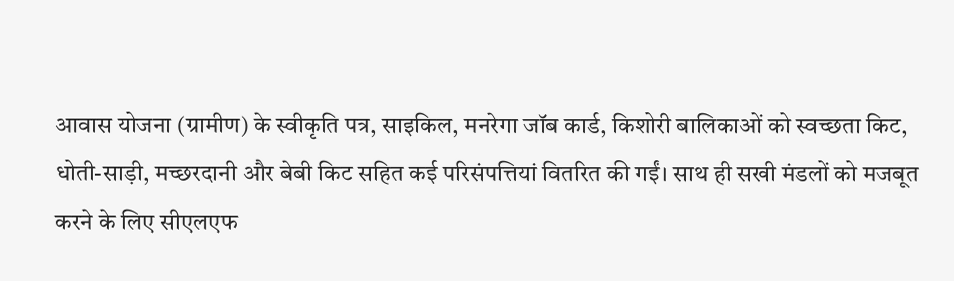आवास योजना (ग्रामीण) के स्वीकृति पत्र, साइकिल, मनरेगा जॉब कार्ड, किशोरी बालिकाओं को स्वच्छता किट, धोती-साड़ी, मच्छरदानी और बेबी किट सहित कई परिसंपत्तियां वितरित की गईं। साथ ही सखी मंडलों को मजबूत करने के लिए सीएलएफ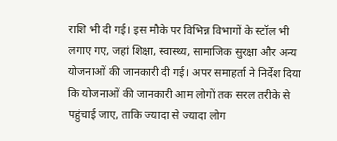राशि भी दी गई। इस मौके पर विभिन्न विभागों के स्टॉल भी लगाए गए, जहां शिक्षा, स्वास्थ्य, सामाजिक सुरक्षा और अन्य योजनाओं की जानकारी दी गई। अपर समाहर्ता ने निर्देश दिया कि योजनाओं की जानकारी आम लोगों तक सरल तरीके से पहुंचाई जाए, ताकि ज्यादा से ज्यादा लोग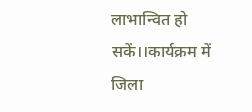लाभान्वित हो सकें।।कार्यक्रम में जिला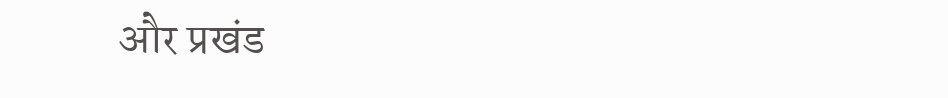और प्रखंड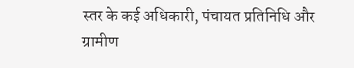स्तर के कई अधिकारी, पंचायत प्रतिनिधि और ग्रामीण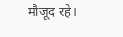मौजूद रहे।